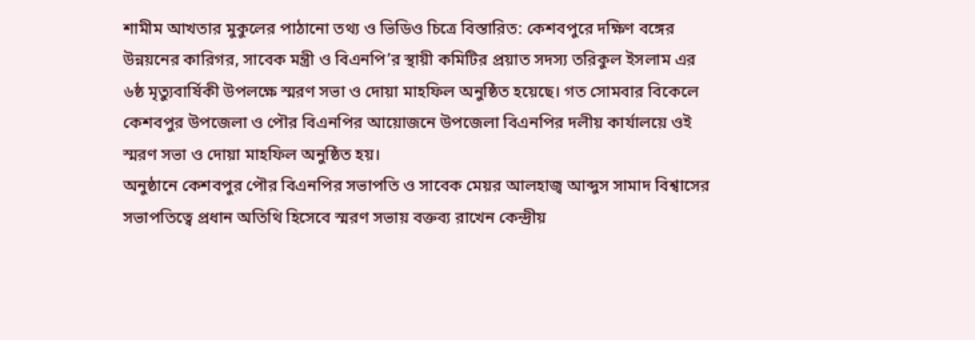শামীম আখতার মুকুলের পাঠানো তথ্য ও ভিডিও চিত্রে বিস্তারিত: কেশবপুরে দক্ষিণ বঙ্গের উন্নয়নের কারিগর, সাবেক মন্ত্রী ও বিএনপি’র স্থায়ী কমিটির প্রয়াত সদস্য তরিকুল ইসলাম এর ৬ষ্ঠ মৃত্যুবার্ষিকী উপলক্ষে স্মরণ সভা ও দোয়া মাহফিল অনুষ্ঠিত হয়েছে। গত সোমবার বিকেলে কেশবপুর উপজেলা ও পৌর বিএনপির আয়োজনে উপজেলা বিএনপির দলীয় কার্যালয়ে ওই স্মরণ সভা ও দোয়া মাহফিল অনুষ্ঠিত হয়।
অনুষ্ঠানে কেশবপুর পৌর বিএনপির সভাপতি ও সাবেক মেয়র আলহাজ্ব আব্দুস সামাদ বিশ্বাসের সভাপতিত্বে প্রধান অতিথি হিসেবে স্মরণ সভায় বক্তব্য রাখেন কেন্দ্রীয়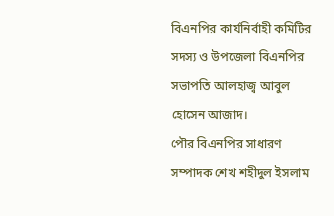বিএনপির কার্যনির্বাহী কমিটির সদস্য ও উপজেলা বিএনপির সভাপতি আলহাজ্ব আবুল হোসেন আজাদ।
পৌর বিএনপির সাধারণ সম্পাদক শেখ শহীদুল ইসলাম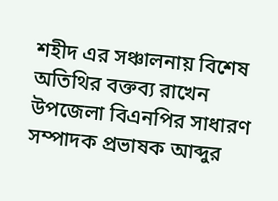শহীদ এর সঞ্চালনায় বিশেষ অতিথির বক্তব্য রাখেন উপজেলা বিএনপির সাধারণ সম্পাদক প্রভাষক আব্দুর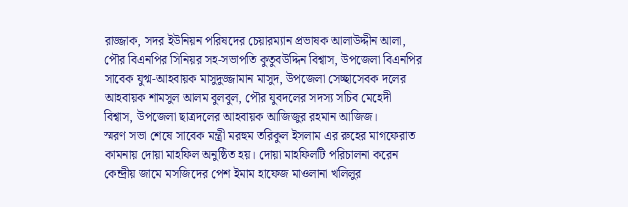রাজ্জাক, সদর ইউনিয়ন পরিষদের চেয়ারম্যান প্রভাষক আলাউদ্দীন আলা, পৌর বিএনপির সিনিয়র সহ-সভাপতি কুতুবউদ্দিন বিশ্বাস, উপজেলা বিএনপির সাবেক যুগ্ম-আহবায়ক মাসুদুজ্জামান মাসুদ, উপজেলা সেচ্ছাসেবক দলের আহবায়ক শামসুল আলম বুলবুল, পৌর যুবদলের সদস্য সচিব মেহেদী বিশ্বাস, উপজেলা ছাত্রদলের আহবায়ক আজিজুর রহমান আজিজ।
স্মরণ সভা শেষে সাবেক মন্ত্রী মরহুম তরিকুল ইসলাম এর রুহের মাগফেরাত কামনায় দোয়া মাহফিল অনুষ্ঠিত হয়। দোয়া মাহফিলটি পরিচালনা করেন কেন্দ্রীয় জামে মসজিদের পেশ ইমাম হাফেজ মাওলানা খলিলুর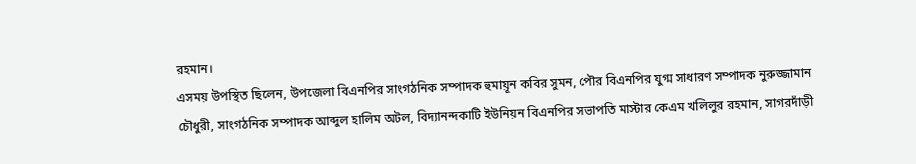রহমান।
এসময় উপস্থিত ছিলেন, উপজেলা বিএনপির সাংগঠনিক সম্পাদক হুমায়ূন কবির সুমন, পৌর বিএনপির যুগ্ম সাধারণ সম্পাদক নুরুজ্জামান চৌধুরী, সাংগঠনিক সম্পাদক আব্দুল হালিম অটল, বিদ্যানন্দকাটি ইউনিয়ন বিএনপির সভাপতি মাস্টার কেএম খলিলুর রহমান, সাগরদাঁড়ী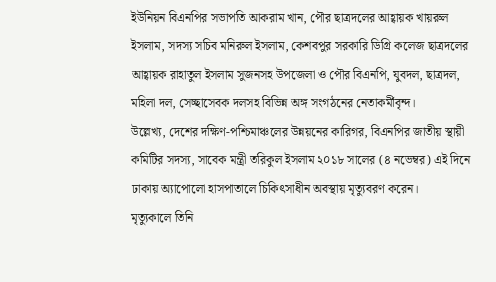ইউনিয়ন বিএনপির সভাপতি আকরাম খান, পৌর ছাত্রদলের আহ্বায়ক খায়রুল ইসলাম, সদস্য সচিব মনিরুল ইসলাম, কেশবপুর সরকারি ডিগ্রি কলেজ ছাত্রদলের আহ্বায়ক রাহাতুল ইসলাম সুজনসহ উপজেলা ও পৌর বিএনপি, যুবদল, ছাত্রদল, মহিলা দল, সেচ্ছাসেবক দলসহ বিভিন্ন অঙ্গ সংগঠনের নেতাকর্মীবৃন্দ।
উল্লেখ্য, দেশের দক্ষিণ-পশ্চিমাঞ্চলের উন্নয়নের কারিগর, বিএনপির জাতীয় স্থায়ী কমিটির সদস্য, সাবেক মন্ত্রী তরিকুল ইসলাম ২০১৮ সালের (৪ নভেম্বর) এই দিনে ঢাকায় অ্যাপোলো হাসপাতালে চিকিৎসাধীন অবস্থায় মৃত্যুবরণ করেন।
মৃত্যুকালে তিনি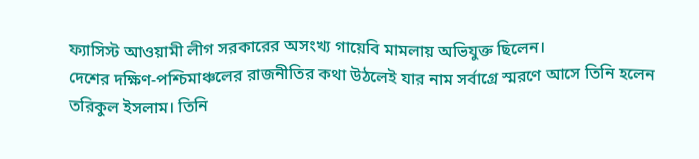ফ্যাসিস্ট আওয়ামী লীগ সরকারের অসংখ্য গায়েবি মামলায় অভিযুক্ত ছিলেন।
দেশের দক্ষিণ-পশ্চিমাঞ্চলের রাজনীতির কথা উঠলেই যার নাম সর্বাগ্রে স্মরণে আসে তিনি হলেন তরিকুল ইসলাম। তিনি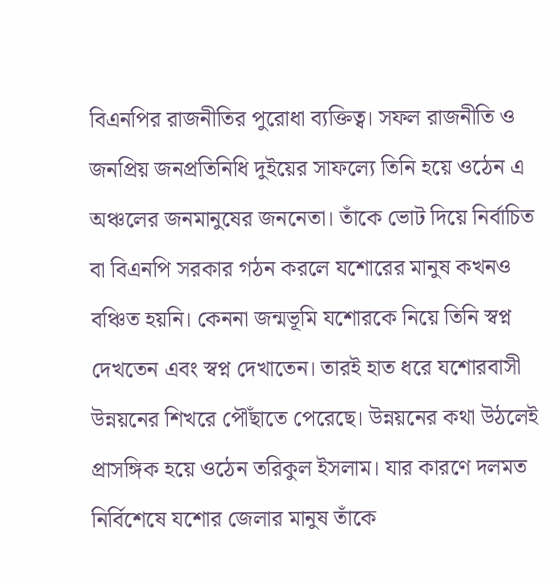বিএনপির রাজনীতির পুরোধা ব্যক্তিত্ব। সফল রাজনীতি ও জনপ্রিয় জনপ্রতিনিধি দুইয়ের সাফল্যে তিনি হয়ে ওঠেন এ অঞ্চলের জনমানুষের জননেতা। তাঁকে ভোট দিয়ে নির্বাচিত বা বিএনপি সরকার গঠন করলে যশোরের মানুষ কখনও বঞ্চিত হয়নি। কেননা জন্মভূমি যশোরকে নিয়ে তিনি স্বপ্ন দেখতেন এবং স্বপ্ন দেখাতেন। তারই হাত ধরে যশোরবাসী উন্নয়নের শিখরে পৌঁছাতে পেরেছে। উন্নয়নের কথা উঠলেই প্রাসঙ্গিক হয়ে ওঠেন তরিকুল ইসলাম। যার কারণে দলমত নির্বিশেষে যশোর জেলার মানুষ তাঁকে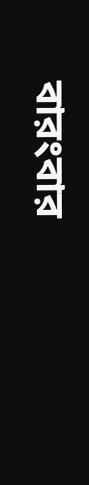বারংবার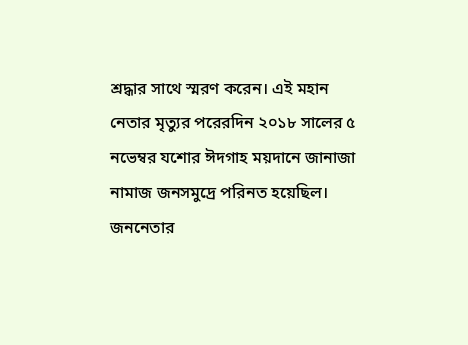শ্রদ্ধার সাথে স্মরণ করেন। এই মহান নেতার মৃত্যুর পরেরদিন ২০১৮ সালের ৫ নভেম্বর যশোর ঈদগাহ ময়দানে জানাজা নামাজ জনসমুদ্রে পরিনত হয়েছিল। জননেতার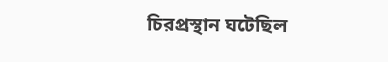চিরপ্রস্থান ঘটেছিল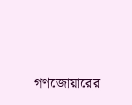গণজোয়ারের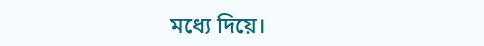মধ্যে দিয়ে।